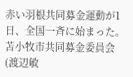赤い羽根共同募金運動が1日、全国一斉に始まった。苫小牧市共同募金委員会(渡辺敏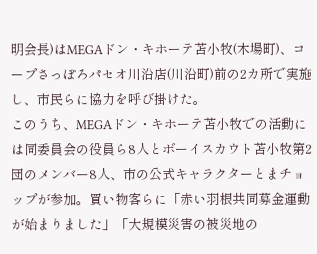明会長)はMEGAドン・キホーテ苫小牧(木場町)、コープさっぽろパセオ川沿店(川沿町)前の2カ所で実施し、市民らに協力を呼び掛けた。
このうち、MEGAドン・キホーテ苫小牧での活動には同委員会の役員ら8人とボーイスカウト苫小牧第2団のメンバー8人、市の公式キャラクターとまチョップが参加。買い物客らに「赤い羽根共同募金運動が始まりました」「大規模災害の被災地の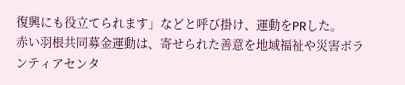復興にも役立てられます」などと呼び掛け、運動をPRした。
赤い羽根共同募金運動は、寄せられた善意を地域福祉や災害ボランティアセンタ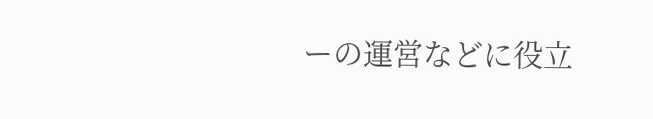ーの運営などに役立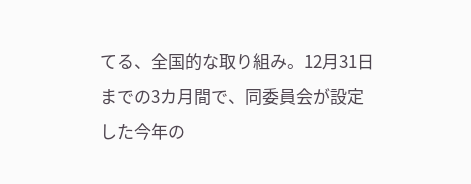てる、全国的な取り組み。12月31日までの3カ月間で、同委員会が設定した今年の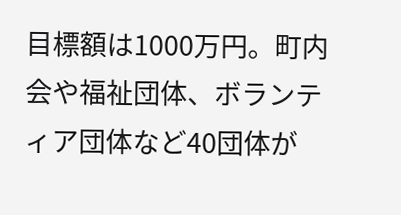目標額は1000万円。町内会や福祉団体、ボランティア団体など40団体が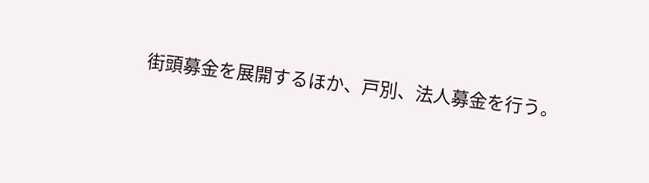街頭募金を展開するほか、戸別、法人募金を行う。